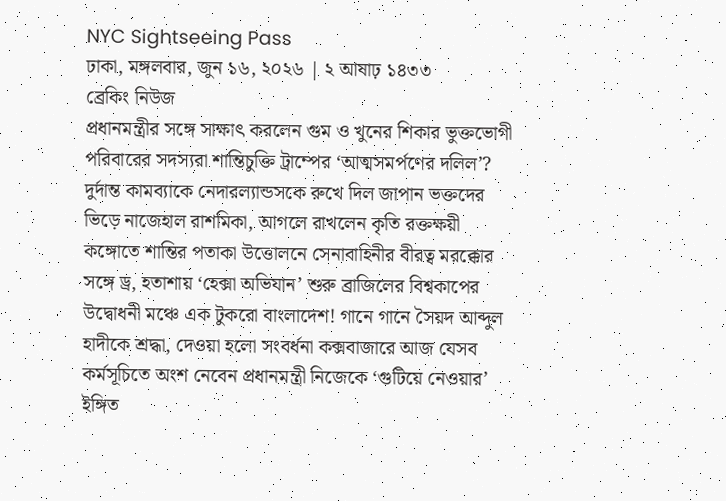NYC Sightseeing Pass
ঢাকা, মঙ্গলবার, জুন ১৬, ২০২৬ | ২ আষাঢ় ১৪৩৩
ব্রেকিং নিউজ
প্রধানমন্ত্রীর সঙ্গে সাক্ষাৎ করলেন গুম ও খুনের শিকার ভুক্তভোগী পরিবারের সদস্যরা শান্তিচুক্তি ট্রাম্পের ‘আত্মসমর্পণের দলিল’? দুর্দান্ত কামব্যাকে নেদারল্যান্ডসকে রুখে দিল জাপান ভক্তদের ভিড়ে নাজেহাল রাশমিকা, আগলে রাখলেন কৃতি রক্তক্ষয়ী কঙ্গোতে শান্তির পতাকা উত্তোলনে সেনাবাহিনীর বীরত্ব মরক্কোর সঙ্গে ড্র, হতাশায় ‘হেক্সা অভিযান’ শুরু ব্রাজিলের বিশ্বকাপের উদ্বোধনী মঞ্চে এক টুকরো বাংলাদেশ! গানে গানে সৈয়দ আব্দুল হাদীকে শ্রদ্ধা, দেওয়া হলো সংবর্ধনা কক্সবাজারে আজ যেসব কর্মসূচিতে অংশ নেবেন প্রধানমন্ত্রী নিজেকে ‘গুটিয়ে নেওয়ার’ ইঙ্গিত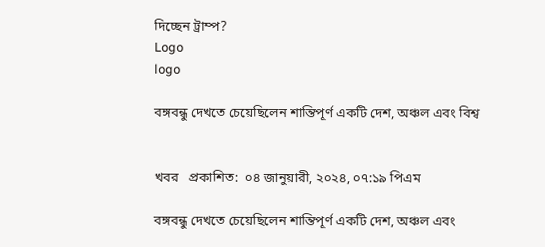দিচ্ছেন ট্রাম্প?
Logo
logo

বঙ্গবন্ধু দেখতে চেয়েছিলেন শান্তিপূর্ণ একটি দেশ, অঞ্চল এবং বিশ্ব


খবর   প্রকাশিত:  ০৪ জানুয়ারী, ২০২৪, ০৭:১৯ পিএম

বঙ্গবন্ধু দেখতে চেয়েছিলেন শান্তিপূর্ণ একটি দেশ, অঞ্চল এবং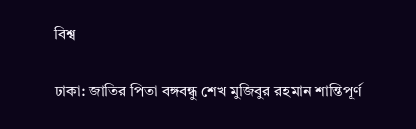বিশ্ব

ঢাকা: জাতির পিতা বঙ্গবন্ধু শেখ মুজিবুর রহমান শান্তিপূর্ণ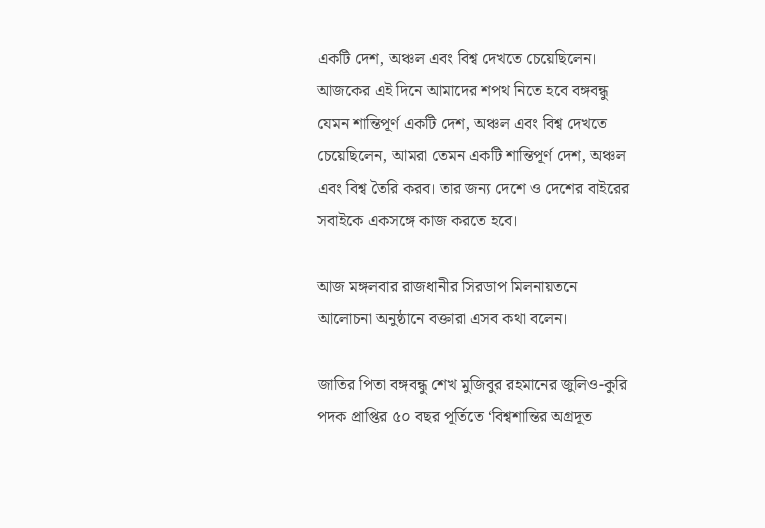একটি দেশ, অঞ্চল এবং বিশ্ব দেখতে চেয়েছিলেন। আজকের এই দিনে আমাদের শপথ নিতে হবে বঙ্গবন্ধু যেমন শান্তিপূর্ণ একটি দেশ, অঞ্চল এবং বিশ্ব দেখতে চেয়েছিলেন, আমরা তেমন একটি শান্তিপূর্ণ দেশ, অঞ্চল এবং বিশ্ব তৈরি করব। তার জন্য দেশে ও দেশের বাইরের সবাইকে একসঙ্গে কাজ করতে হবে।

আজ মঙ্গলবার রাজধানীর সিরডাপ মিলনায়তনে আলোচনা অনুষ্ঠানে বক্তারা এসব কথা বলেন।

জাতির পিতা বঙ্গবন্ধু শেখ মুজিবুর রহমানের জুলিও-কুরি পদক প্রাপ্তির ৫০ বছর পূর্তিতে ‘বিশ্বশান্তির অগ্রদূত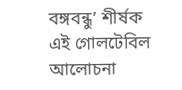বঙ্গবন্ধু’ শীর্ষক এই গোলটেবিল আলোচনা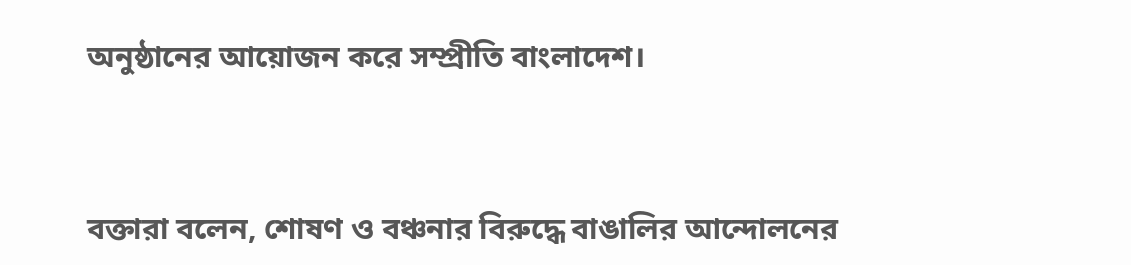অনুষ্ঠানের আয়োজন করে সম্প্রীতি বাংলাদেশ।



বক্তারা বলেন, শোষণ ও বঞ্চনার বিরুদ্ধে বাঙালির আন্দোলনের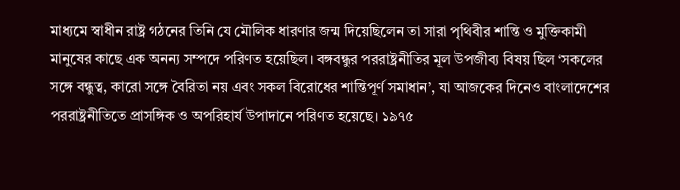মাধ্যমে স্বাধীন রাষ্ট্র গঠনের তিনি যে মৌলিক ধারণার জন্ম দিয়েছিলেন তা সারা পৃথিবীর শান্তি ও মুক্তিকামী মানুষের কাছে এক অনন্য সম্পদে পরিণত হয়েছিল। বঙ্গবন্ধুর পররাষ্ট্রনীতির মূল উপজীব্য বিষয় ছিল ‘সকলের সঙ্গে বন্ধুত্ব, কারো সঙ্গে বৈরিতা নয় এবং সকল বিরোধের শান্তিপূর্ণ সমাধান’, যা আজকের দিনেও বাংলাদেশের পররাষ্ট্রনীতিতে প্রাসঙ্গিক ও অপরিহার্য উপাদানে পরিণত হয়েছে। ১৯৭৫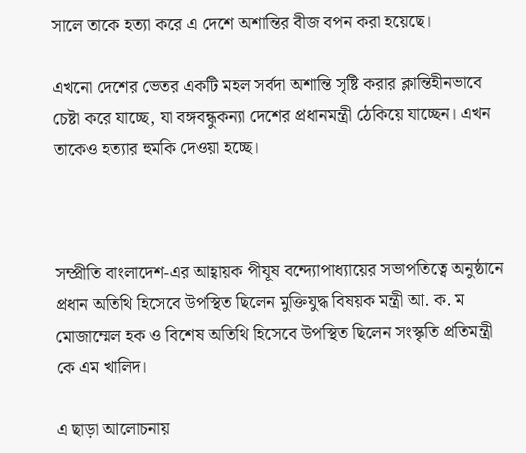সালে তাকে হত্যা করে এ দেশে অশান্তির বীজ বপন করা হয়েছে।

এখনো দেশের ভেতর একটি মহল সর্বদা অশান্তি সৃষ্টি করার ক্লান্তিহীনভাবে চেষ্টা করে যাচ্ছে, যা বঙ্গবন্ধুকন্যা দেশের প্রধানমন্ত্রী ঠেকিয়ে যাচ্ছেন। এখন তাকেও হত্যার হুমকি দেওয়া হচ্ছে।



সম্প্রীতি বাংলাদেশ-এর আহ্বায়ক পীযূষ বন্দ্যোপাধ্যায়ের সভাপতিত্বে অনুষ্ঠানে প্রধান অতিথি হিসেবে উপস্থিত ছিলেন মুক্তিযুদ্ধ বিষয়ক মন্ত্রী আ. ক. ম মোজাম্মেল হক ও বিশেষ অতিথি হিসেবে উপস্থিত ছিলেন সংস্কৃতি প্রতিমন্ত্রী কে এম খালিদ।

এ ছাড়া আলোচনায়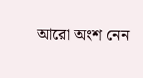আরো অংশ নেন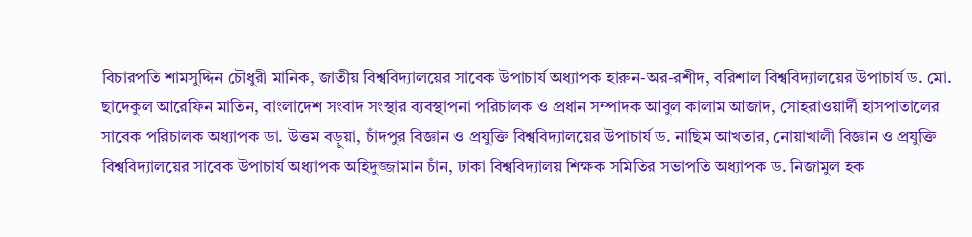বিচারপতি শামসুদ্দিন চৌধুরী মানিক, জাতীয় বিশ্ববিদ্যালয়ের সাবেক উপাচার্য অধ্যাপক হারুন-অর-রশীদ, বরিশাল বিশ্ববিদ্যালয়ের উপাচার্য ড. মো. ছাদেকুল আরেফিন মাতিন, বাংলাদেশ সংবাদ সংস্থার ব্যবস্থাপনা পরিচালক ও প্রধান সম্পাদক আবুল কালাম আজাদ, সোহরাওয়ার্দী হাসপাতালের সাবেক পরিচালক অধ্যাপক ডা. উত্তম বড়ুয়া, চাঁদপুর বিজ্ঞান ও প্রযুক্তি বিশ্ববিদ্যালয়ের উপাচার্য ড. নাছিম আখতার, নোয়াখালী বিজ্ঞান ও প্রযুক্তি বিশ্ববিদ্যালয়ের সাবেক উপাচার্য অধ্যাপক অহিদুজ্জামান চাঁন, ঢাকা বিশ্ববিদ্যালয় শিক্ষক সমিতির সভাপতি অধ্যাপক ড. নিজামুল হক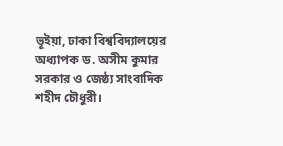ভূইয়া, ঢাকা বিশ্ববিদ্যালয়ের অধ্যাপক ড. অসীম কুমার সরকার ও জেষ্ঠ্য সাংবাদিক শহীদ চৌধুরী।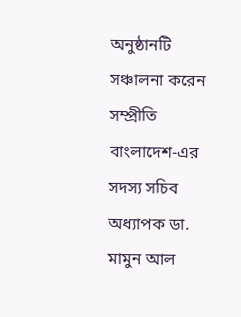অনুষ্ঠানটি সঞ্চালনা করেন সম্প্রীতি বাংলাদেশ-এর সদস্য সচিব অধ্যাপক ডা. মামুন আল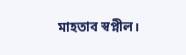মাহতাব স্বপ্নীল।